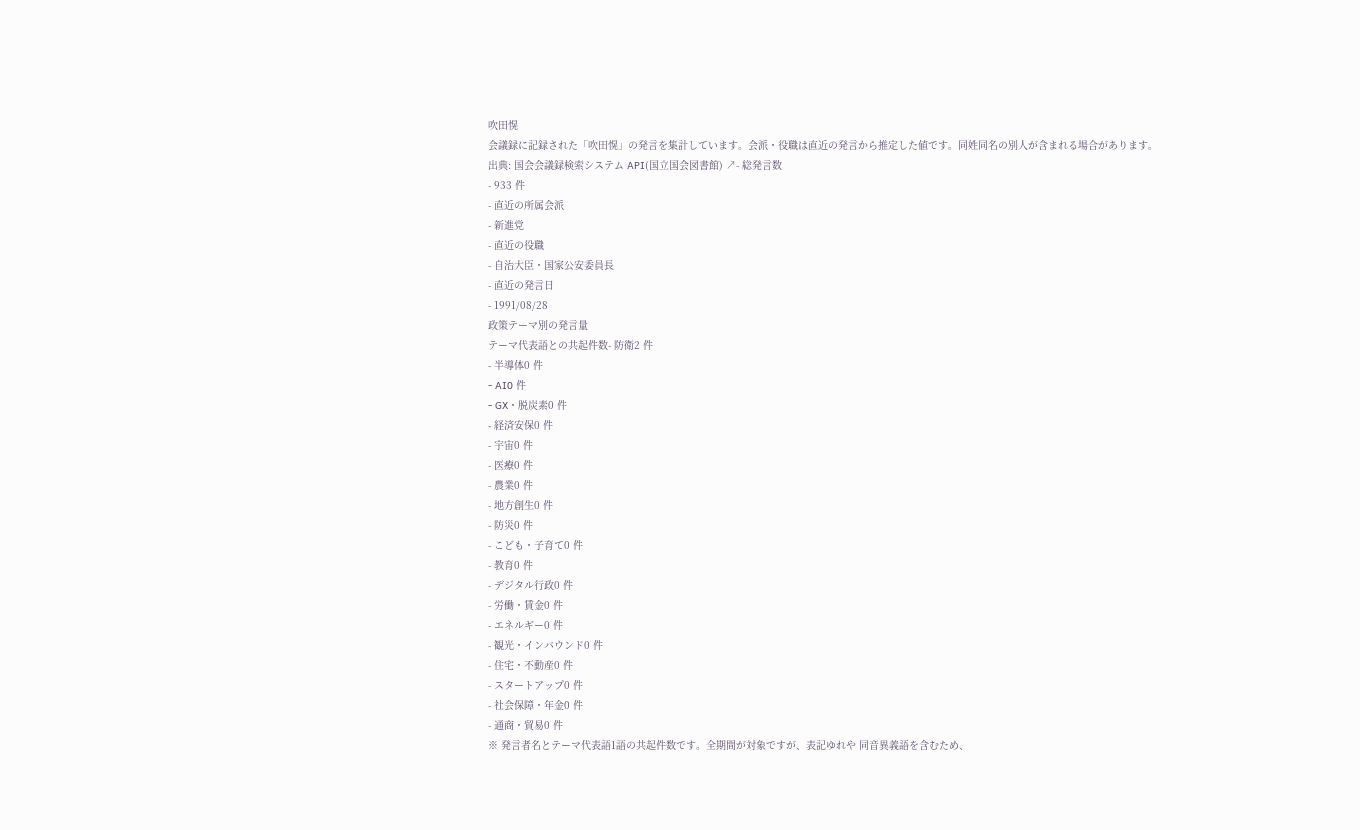吹田愰
会議録に記録された「吹田愰」の発言を集計しています。会派・役職は直近の発言から推定した値です。同姓同名の別人が含まれる場合があります。
出典: 国会会議録検索システム API(国立国会図書館) ↗- 総発言数
- 933 件
- 直近の所属会派
- 新進党
- 直近の役職
- 自治大臣・国家公安委員長
- 直近の発言日
- 1991/08/28
政策テーマ別の発言量
テーマ代表語との共起件数- 防衛2 件
- 半導体0 件
- AI0 件
- GX・脱炭素0 件
- 経済安保0 件
- 宇宙0 件
- 医療0 件
- 農業0 件
- 地方創生0 件
- 防災0 件
- こども・子育て0 件
- 教育0 件
- デジタル行政0 件
- 労働・賃金0 件
- エネルギー0 件
- 観光・インバウンド0 件
- 住宅・不動産0 件
- スタートアップ0 件
- 社会保障・年金0 件
- 通商・貿易0 件
※ 発言者名とテーマ代表語1語の共起件数です。全期間が対象ですが、表記ゆれや 同音異義語を含むため、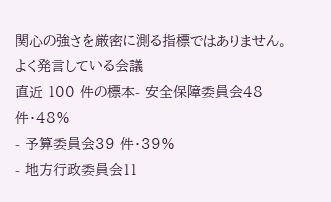関心の強さを厳密に測る指標ではありません。
よく発言している会議
直近 100 件の標本- 安全保障委員会48 件・48%
- 予算委員会39 件・39%
- 地方行政委員会11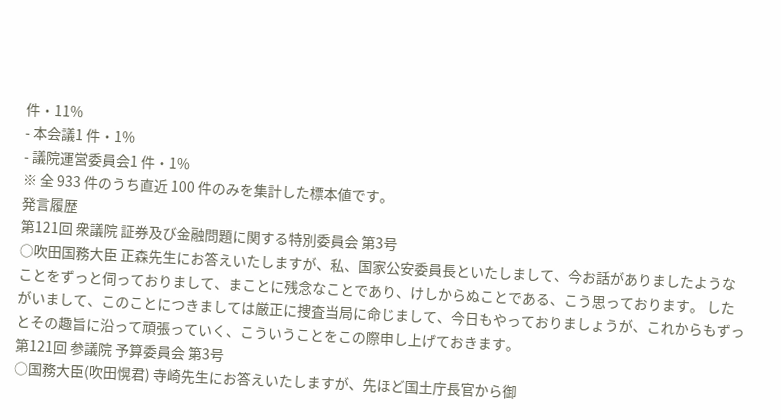件・11%
- 本会議1 件・1%
- 議院運営委員会1 件・1%
※ 全 933 件のうち直近 100 件のみを集計した標本値です。
発言履歴
第121回 衆議院 証券及び金融問題に関する特別委員会 第3号
○吹田国務大臣 正森先生にお答えいたしますが、私、国家公安委員長といたしまして、今お話がありましたようなことをずっと伺っておりまして、まことに残念なことであり、けしからぬことである、こう思っております。 したがいまして、このことにつきましては厳正に捜査当局に命じまして、今日もやっておりましょうが、これからもずっとその趣旨に沿って頑張っていく、こういうことをこの際申し上げておきます。
第121回 参議院 予算委員会 第3号
○国務大臣(吹田愰君) 寺崎先生にお答えいたしますが、先ほど国土庁長官から御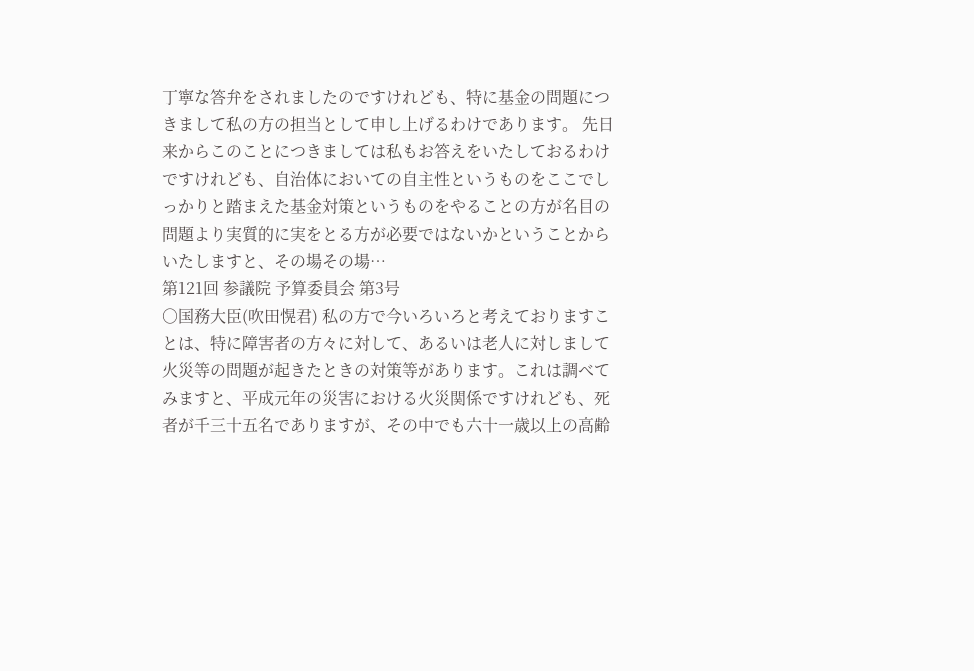丁寧な答弁をされましたのですけれども、特に基金の問題につきまして私の方の担当として申し上げるわけであります。 先日来からこのことにつきましては私もお答えをいたしておるわけですけれども、自治体においての自主性というものをここでしっかりと踏まえた基金対策というものをやることの方が名目の問題より実質的に実をとる方が必要ではないかということからいたしますと、その場その場…
第121回 参議院 予算委員会 第3号
○国務大臣(吹田愰君) 私の方で今いろいろと考えておりますことは、特に障害者の方々に対して、あるいは老人に対しまして火災等の問題が起きたときの対策等があります。これは調べてみますと、平成元年の災害における火災関係ですけれども、死者が千三十五名でありますが、その中でも六十一歳以上の高齢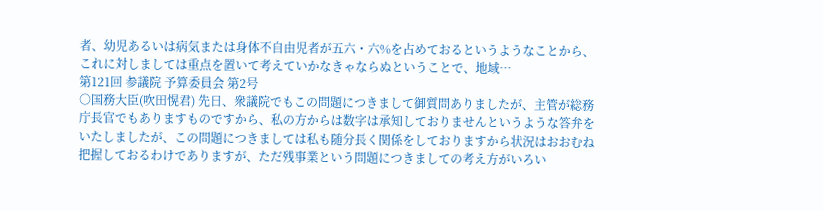者、幼児あるいは病気または身体不自由児者が五六・六%を占めておるというようなことから、これに対しましては重点を置いて考えていかなきゃならぬということで、地域…
第121回 参議院 予算委員会 第2号
○国務大臣(吹田愰君) 先日、衆議院でもこの問題につきまして御質問ありましたが、主管が総務庁長官でもありますものですから、私の方からは数字は承知しておりませんというような答弁をいたしましたが、この問題につきましては私も随分長く関係をしておりますから状況はおおむね把握しておるわけでありますが、ただ残事業という問題につきましての考え方がいろい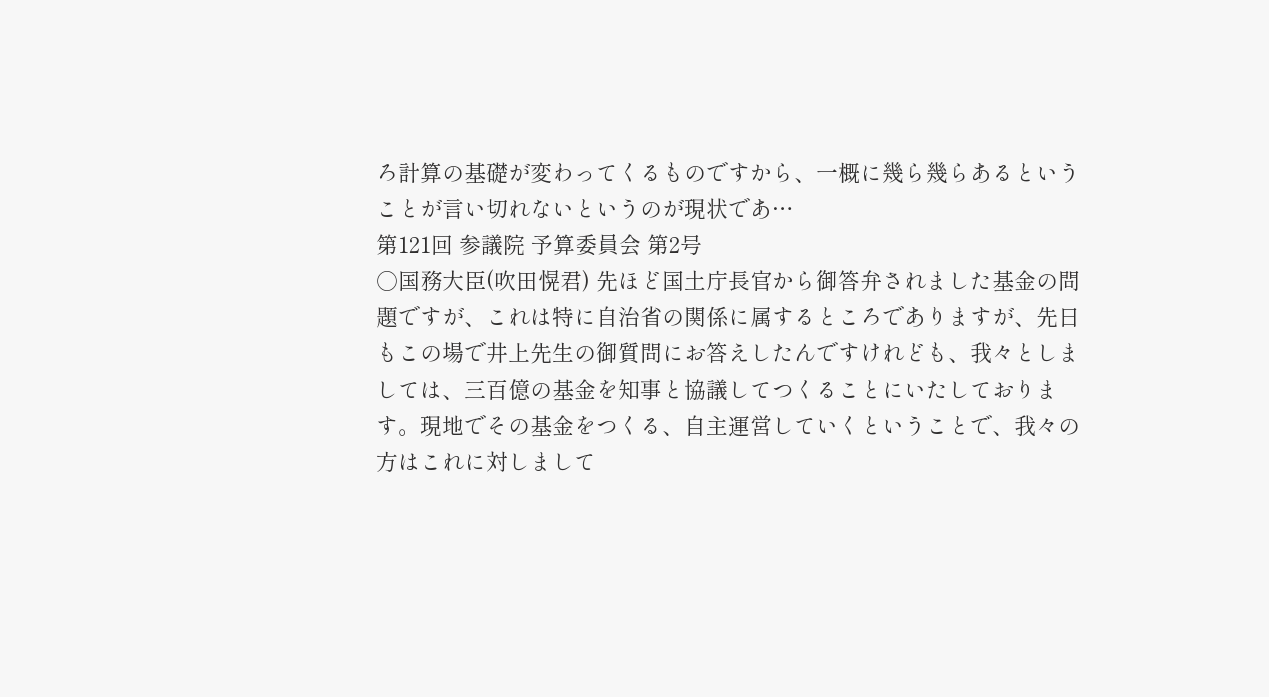ろ計算の基礎が変わってくるものですから、一概に幾ら幾らあるということが言い切れないというのが現状であ…
第121回 参議院 予算委員会 第2号
○国務大臣(吹田愰君) 先ほど国土庁長官から御答弁されました基金の問題ですが、これは特に自治省の関係に属するところでありますが、先日もこの場で井上先生の御質問にお答えしたんですけれども、我々としましては、三百億の基金を知事と協議してつくることにいたしております。現地でその基金をつくる、自主運営していくということで、我々の方はこれに対しまして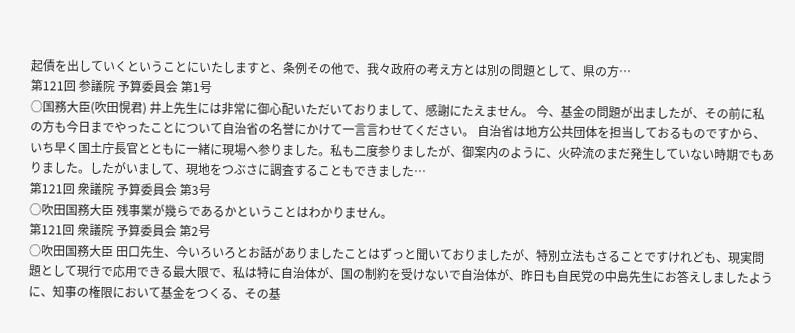起債を出していくということにいたしますと、条例その他で、我々政府の考え方とは別の問題として、県の方…
第121回 参議院 予算委員会 第1号
○国務大臣(吹田愰君) 井上先生には非常に御心配いただいておりまして、感謝にたえません。 今、基金の問題が出ましたが、その前に私の方も今日までやったことについて自治省の名誉にかけて一言言わせてください。 自治省は地方公共団体を担当しておるものですから、いち早く国土庁長官とともに一緒に現場へ参りました。私も二度参りましたが、御案内のように、火砕流のまだ発生していない時期でもありました。したがいまして、現地をつぶさに調査することもできました…
第121回 衆議院 予算委員会 第3号
○吹田国務大臣 残事業が幾らであるかということはわかりません。
第121回 衆議院 予算委員会 第2号
○吹田国務大臣 田口先生、今いろいろとお話がありましたことはずっと聞いておりましたが、特別立法もさることですけれども、現実問題として現行で応用できる最大限で、私は特に自治体が、国の制約を受けないで自治体が、昨日も自民党の中島先生にお答えしましたように、知事の権限において基金をつくる、その基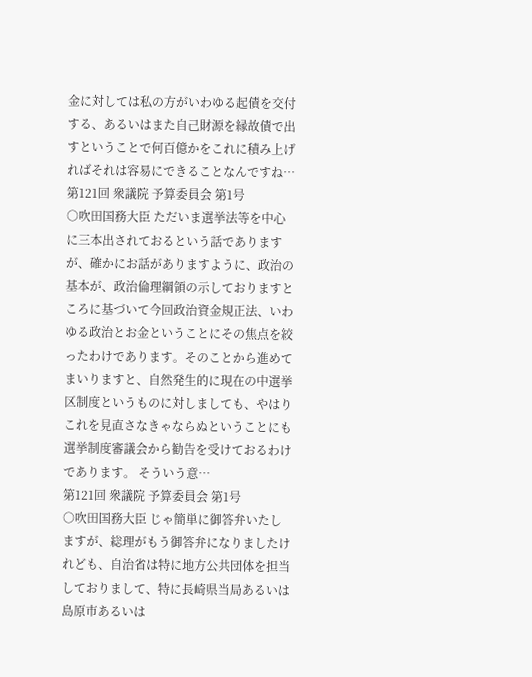金に対しては私の方がいわゆる起債を交付する、あるいはまた自己財源を縁故債で出すということで何百億かをこれに積み上げればそれは容易にできることなんですね…
第121回 衆議院 予算委員会 第1号
○吹田国務大臣 ただいま選挙法等を中心に三本出されておるという話でありますが、確かにお話がありますように、政治の基本が、政治倫理綱領の示しておりますところに基づいて今回政治資金規正法、いわゆる政治とお金ということにその焦点を絞ったわけであります。そのことから進めてまいりますと、自然発生的に現在の中選挙区制度というものに対しましても、やはりこれを見直さなきゃならぬということにも選挙制度審議会から勧告を受けておるわけであります。 そういう意…
第121回 衆議院 予算委員会 第1号
○吹田国務大臣 じゃ簡単に御答弁いたしますが、総理がもう御答弁になりましたけれども、自治省は特に地方公共団体を担当しておりまして、特に長崎県当局あるいは島原市あるいは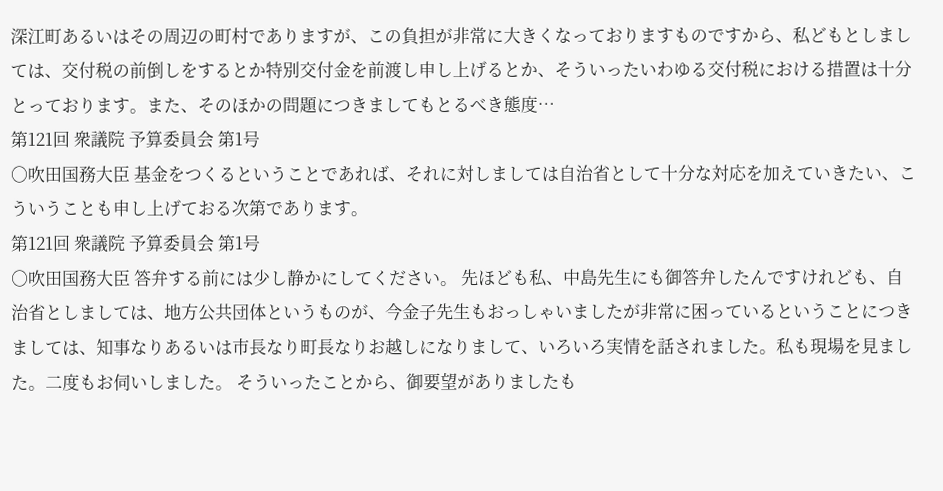深江町あるいはその周辺の町村でありますが、この負担が非常に大きくなっておりますものですから、私どもとしましては、交付税の前倒しをするとか特別交付金を前渡し申し上げるとか、そういったいわゆる交付税における措置は十分とっております。また、そのほかの問題につきましてもとるべき態度…
第121回 衆議院 予算委員会 第1号
○吹田国務大臣 基金をつくるということであれば、それに対しましては自治省として十分な対応を加えていきたい、こういうことも申し上げておる次第であります。
第121回 衆議院 予算委員会 第1号
○吹田国務大臣 答弁する前には少し静かにしてください。 先ほども私、中島先生にも御答弁したんですけれども、自治省としましては、地方公共団体というものが、今金子先生もおっしゃいましたが非常に困っているということにつきましては、知事なりあるいは市長なり町長なりお越しになりまして、いろいろ実情を話されました。私も現場を見ました。二度もお伺いしました。 そういったことから、御要望がありましたも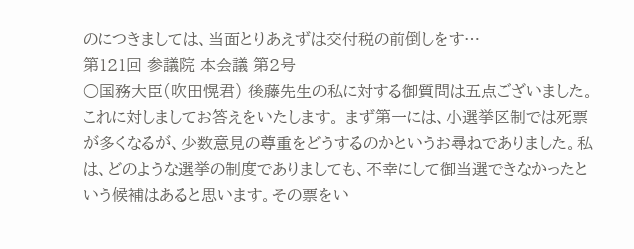のにつきましては、当面とりあえずは交付税の前倒しをす…
第121回 参議院 本会議 第2号
○国務大臣(吹田愰君) 後藤先生の私に対する御質問は五点ございました。これに対しましてお答えをいたします。 まず第一には、小選挙区制では死票が多くなるが、少数意見の尊重をどうするのかというお尋ねでありました。私は、どのような選挙の制度でありましても、不幸にして御当選できなかったという候補はあると思います。その票をい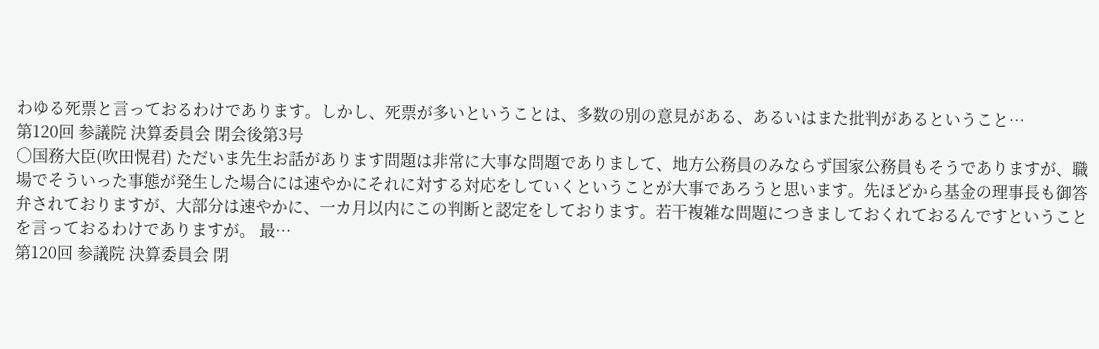わゆる死票と言っておるわけであります。しかし、死票が多いということは、多数の別の意見がある、あるいはまた批判があるということ…
第120回 参議院 決算委員会 閉会後第3号
○国務大臣(吹田愰君) ただいま先生お話があります問題は非常に大事な問題でありまして、地方公務員のみならず国家公務員もそうでありますが、職場でそういった事態が発生した場合には速やかにそれに対する対応をしていくということが大事であろうと思います。先ほどから基金の理事長も御答弁されておりますが、大部分は速やかに、一カ月以内にこの判断と認定をしております。若干複雑な問題につきましておくれておるんですということを言っておるわけでありますが。 最…
第120回 参議院 決算委員会 閉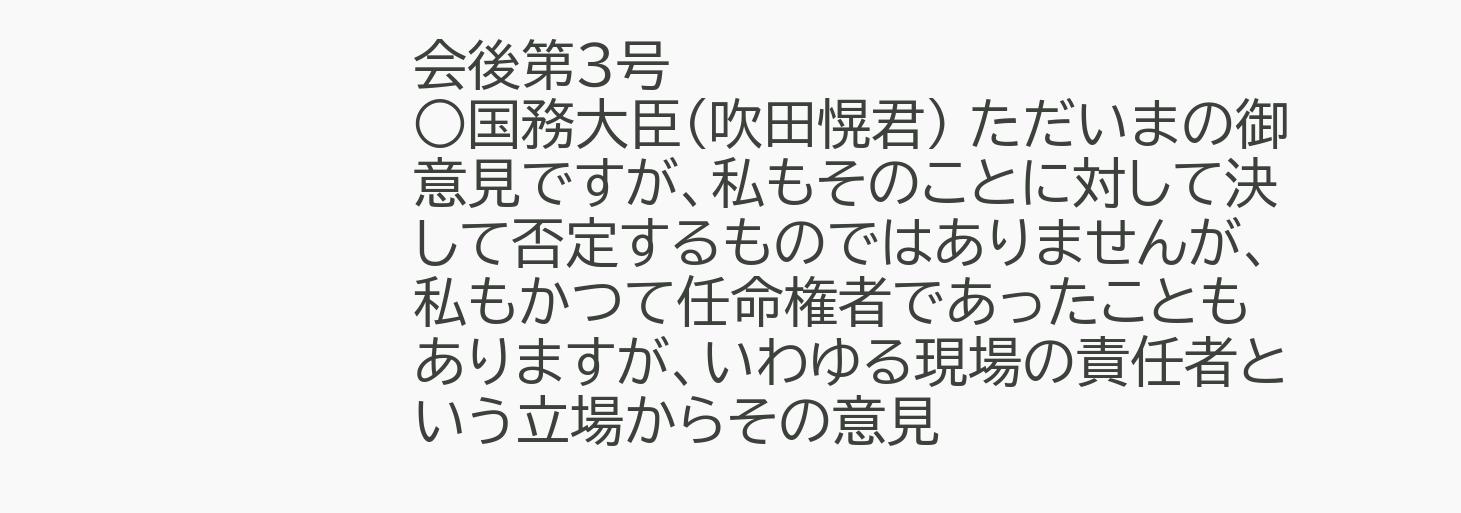会後第3号
○国務大臣(吹田愰君) ただいまの御意見ですが、私もそのことに対して決して否定するものではありませんが、私もかつて任命権者であったこともありますが、いわゆる現場の責任者という立場からその意見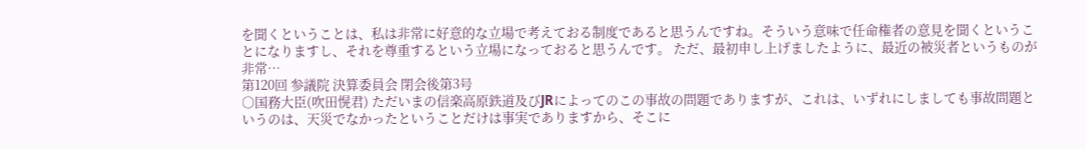を聞くということは、私は非常に好意的な立場で考えておる制度であると思うんですね。そういう意味で任命権者の意見を聞くということになりますし、それを尊重するという立場になっておると思うんです。 ただ、最初申し上げましたように、最近の被災者というものが非常…
第120回 参議院 決算委員会 閉会後第3号
○国務大臣(吹田愰君) ただいまの信楽高原鉄道及びJRによってのこの事故の問題でありますが、これは、いずれにしましても事故問題というのは、天災でなかったということだけは事実でありますから、そこに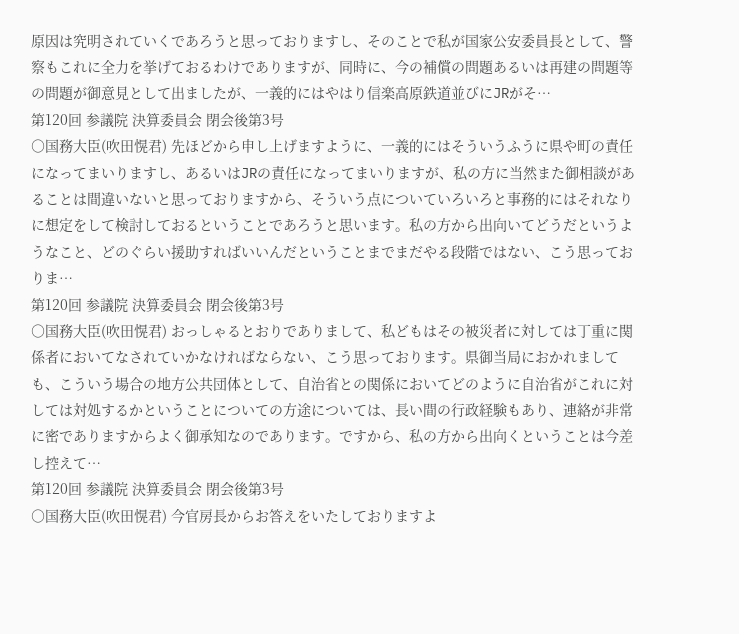原因は究明されていくであろうと思っておりますし、そのことで私が国家公安委員長として、警察もこれに全力を挙げておるわけでありますが、同時に、今の補償の問題あるいは再建の問題等の問題が御意見として出ましたが、一義的にはやはり信楽高原鉄道並びにJRがそ…
第120回 参議院 決算委員会 閉会後第3号
○国務大臣(吹田愰君) 先ほどから申し上げますように、一義的にはそういうふうに県や町の責任になってまいりますし、あるいはJRの責任になってまいりますが、私の方に当然また御相談があることは間違いないと思っておりますから、そういう点についていろいろと事務的にはそれなりに想定をして検討しておるということであろうと思います。私の方から出向いてどうだというようなこと、どのぐらい援助すればいいんだということまでまだやる段階ではない、こう思っておりま…
第120回 参議院 決算委員会 閉会後第3号
○国務大臣(吹田愰君) おっしゃるとおりでありまして、私どもはその被災者に対しては丁重に関係者においてなされていかなければならない、こう思っております。県御当局におかれましても、こういう場合の地方公共団体として、自治省との関係においてどのように自治省がこれに対しては対処するかということについての方途については、長い間の行政経験もあり、連絡が非常に密でありますからよく御承知なのであります。ですから、私の方から出向くということは今差し控えて…
第120回 参議院 決算委員会 閉会後第3号
○国務大臣(吹田愰君) 今官房長からお答えをいたしておりますよ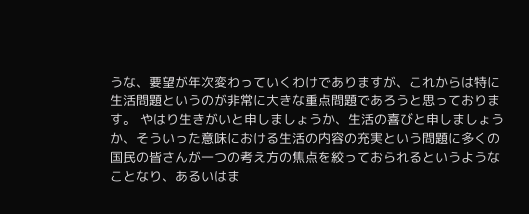うな、要望が年次変わっていくわけでありますが、これからは特に生活問題というのが非常に大きな重点問題であろうと思っております。 やはり生きがいと申しましょうか、生活の喜びと申しましょうか、そういった意味における生活の内容の充実という問題に多くの国民の皆さんが一つの考え方の焦点を絞っておられるというようなことなり、あるいはま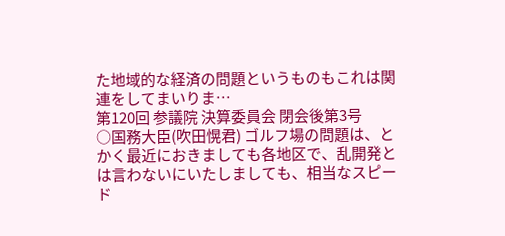た地域的な経済の問題というものもこれは関連をしてまいりま…
第120回 参議院 決算委員会 閉会後第3号
○国務大臣(吹田愰君) ゴルフ場の問題は、とかく最近におきましても各地区で、乱開発とは言わないにいたしましても、相当なスピード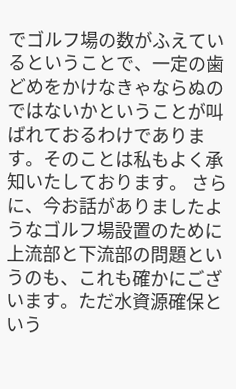でゴルフ場の数がふえているということで、一定の歯どめをかけなきゃならぬのではないかということが叫ばれておるわけであります。そのことは私もよく承知いたしております。 さらに、今お話がありましたようなゴルフ場設置のために上流部と下流部の問題というのも、これも確かにございます。ただ水資源確保という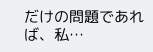だけの問題であれば、私…